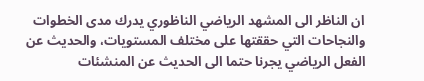ان الناظر الى المشهد الرياضي الناظوري يدرك مدى الخطوات والنجاحات التي حققتها على مختلف المستويات، والحديث عن الفعل الرياضي يجرنا حتما الى الحديث عن المنشئات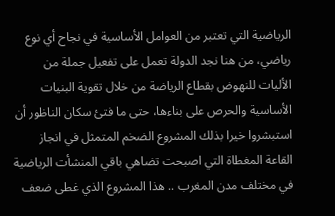الرياضية التي تعتبر من العوامل الأساسية في نجاح أي نوع رياضي، من هنا نجد الدولة تعمل على تفعيل جملة من الأليات للنهوض بقطاع الرياضة من خلال تقوية البنيات الأساسية والحرص على بناءها، حتى ما فتئ سكان الناظور أن استبشروا خيرا بذلك المشروع الضخم المتمثل في انجاز القاعة المغطاة التي اصبحت تضاهي باقي المنشأت الرياضية في مختلف مدن المغرب .. هذا المشروع الذي غطى ضعف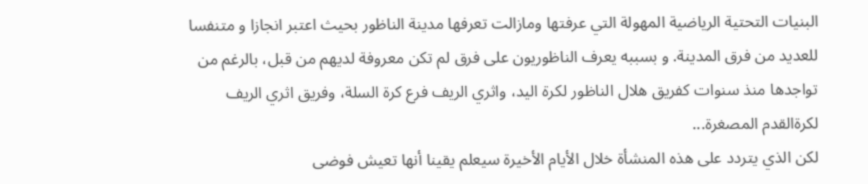البنيات التحتية الرياضية المهولة التي عرفتها ومازالت تعرفها مدينة الناظور بحيث اعتبر انجازا و متنفسا للعديد من فرق المدينة. و بسببه يعرف الناظوريون على فرق لم تكن معروفة لديهم من قبل، بالرغم من تواجدها منذ سنوات كفريق هلال الناظور لكرة اليد، واثري الريف فرع كرة السلة، وفريق اثري الريف لكرةالقدم المصغرة...
لكن الذي يتردد على هذه المنشأة خلال الأيام الأخيرة سيعلم يقينا أنها تعيش فوضى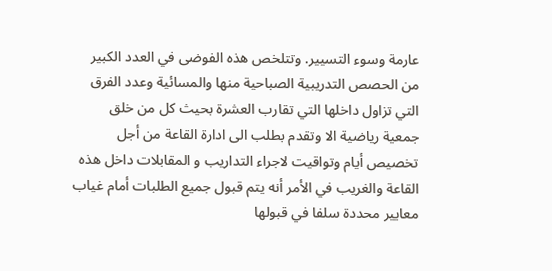عارمة وسوء التسيير. وتتلخص هذه الفوضى في العدد الكبير من الحصص التدريبية الصباحية منها والمسائية وعدد الفرق التي تزاول داخلها التي تقارب العشرة بحيث كل من خلق جمعية رياضية الا وتقدم بطلب الى ادارة القاعة من أجل تخصيص أيام وتواقيت لاجراء التداريب و المقابلات داخل هذه القاعة والغريب في الأمر أنه يتم قبول جميع الطلبات أمام غياب معايير محددة سلفا في قبولها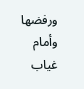ورفضها وأمام غياب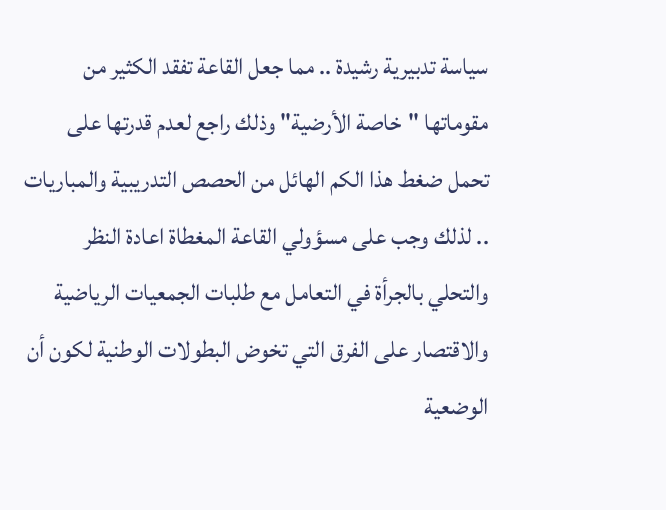سياسة تدبيرية رشيدة .. مما جعل القاعة تفقد الكثير من مقوماتها "خاصة الأرضية" وذلك راجع لعدم قدرتها على تحمل ضغط هذا الكم الهائل من الحصص التدريبية والمباريات .. لذلك وجب على مسؤولي القاعة المغطاة اعادة النظر والتحلي بالجرأة في التعامل مع طلبات الجمعيات الرياضية والاقتصار على الفرق التي تخوض البطولات الوطنية لكون أن الوضعية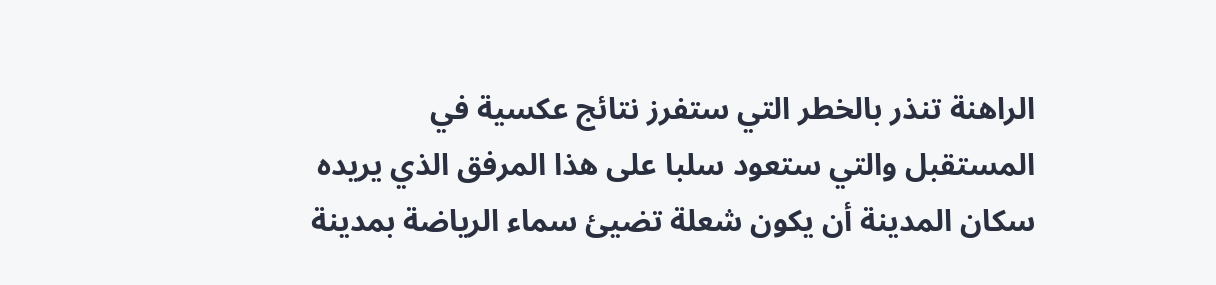الراهنة تنذر بالخطر التي ستفرز نتائج عكسية في المستقبل والتي ستعود سلبا على هذا المرفق الذي يريده سكان المدينة أن يكون شعلة تضيئ سماء الرياضة بمدينة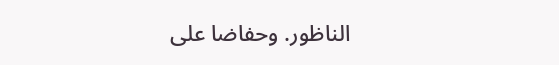الناظور. وحفاضا على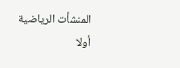المنشأت الرياضية أولا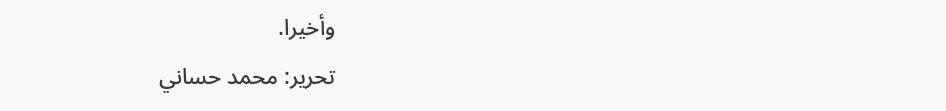وأخيرا.
تحرير: محمد حساني